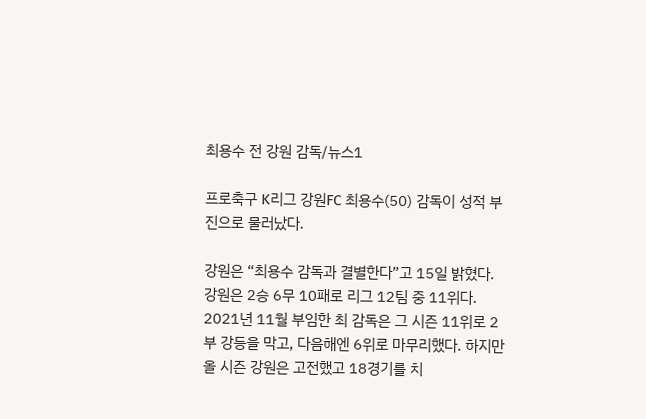최용수 전 강원 감독/뉴스1

프로축구 K리그 강원FC 최용수(50) 감독이 성적 부진으로 물러났다.

강원은 “최용수 감독과 결별한다”고 15일 밝혔다. 강원은 2승 6무 10패로 리그 12팀 중 11위다. 2021년 11월 부임한 최 감독은 그 시즌 11위로 2부 강등을 막고, 다음해엔 6위로 마무리했다. 하지만 올 시즌 강원은 고전했고 18경기를 치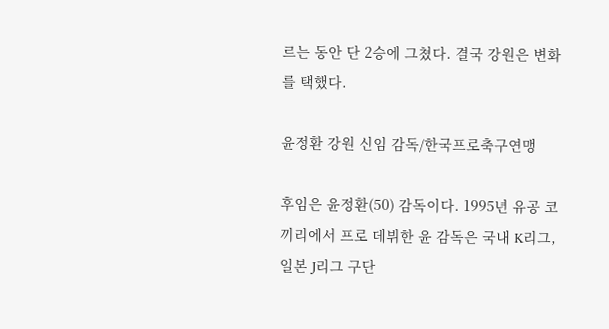르는 동안 단 2승에 그쳤다. 결국 강원은 변화를 택했다.

윤정환 강원 신임 감독/한국프로축구연맹

후임은 윤정환(50) 감독이다. 1995년 유공 코끼리에서 프로 데뷔한 윤 감독은 국내 K리그, 일본 J리그 구단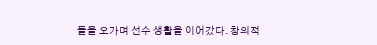들을 오가며 선수 생활을 이어갔다. 창의적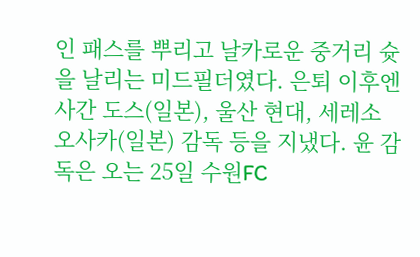인 패스를 뿌리고 날카로운 중거리 슛을 날리는 미드필더였다. 은퇴 이후엔 사간 도스(일본), 울산 현대, 세레소 오사카(일본) 감독 등을 지냈다. 윤 감독은 오는 25일 수원FC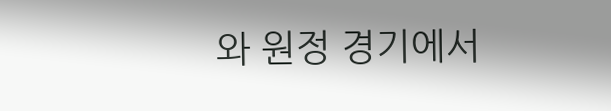와 원정 경기에서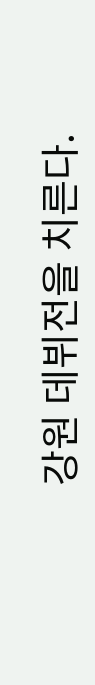강원 데뷔전을 치른다.